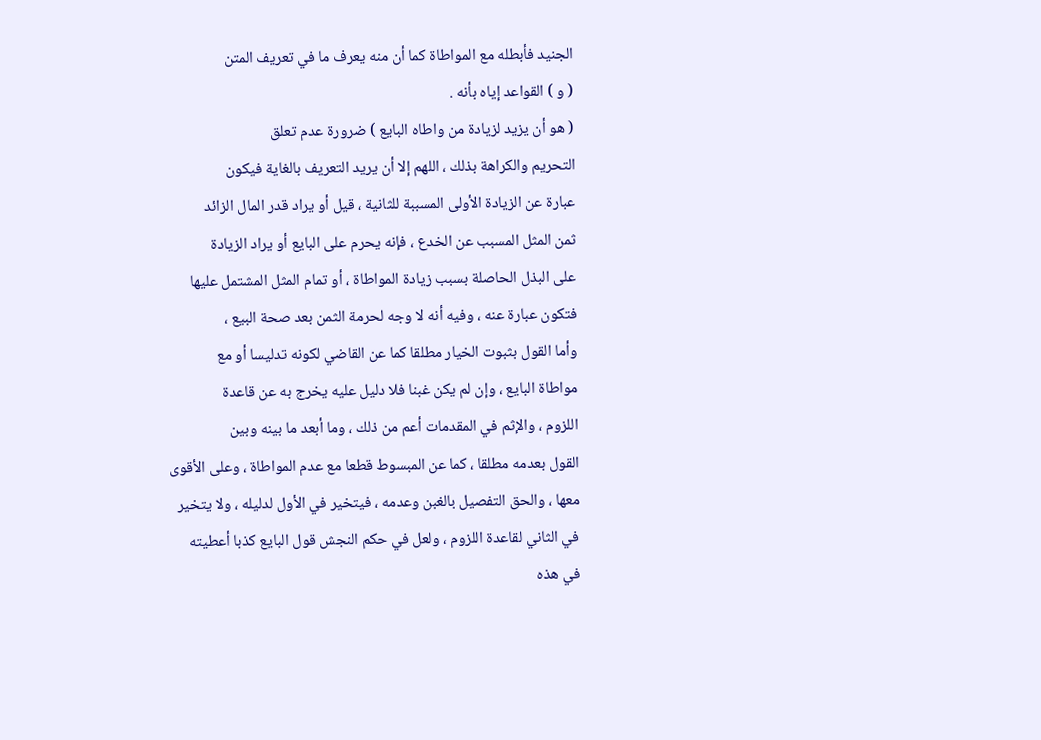الجنيد فأبطله مع المواطاة كما أن منه يعرف ما في تعريف المتن
( و ) القواعد إياه بأنه .
( هو أن يزيد لزيادة من واطاه البايع ) ضرورة عدم تعلق
التحريم والكراهة بذلك ، اللهم إلا أن يريد التعريف بالغاية فيكون
عبارة عن الزيادة الأولى المسببة للثانية ، قيل أو يراد قدر المال الزائد
ثمن المثل المسبب عن الخدع ، فإنه يحرم على البايع أو يراد الزيادة
على البذل الحاصلة بسبب زيادة المواطاة ، أو تمام المثل المشتمل عليها
فتكون عبارة عنه ، وفيه أنه لا وجه لحرمة الثمن بعد صحة البيع ،
وأما القول بثبوت الخيار مطلقا كما عن القاضي لكونه تدليسا أو مع
مواطاة البايع ، وإن لم يكن غبنا فلا دليل عليه يخرج به عن قاعدة
اللزوم ، والإثم في المقدمات أعم من ذلك ، وما أبعد ما بينه وبين
القول بعدمه مطلقا ، كما عن المبسوط قطعا مع عدم المواطاة ، وعلى الأقوى
معها ، والحق التفصيل بالغبن وعدمه ، فيتخير في الأول لدليله ، ولا يتخير
في الثاني لقاعدة اللزوم ، ولعل في حكم النجش قول البايع كذبا أعطيته
في هذه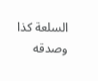السلعة كذا وصدقه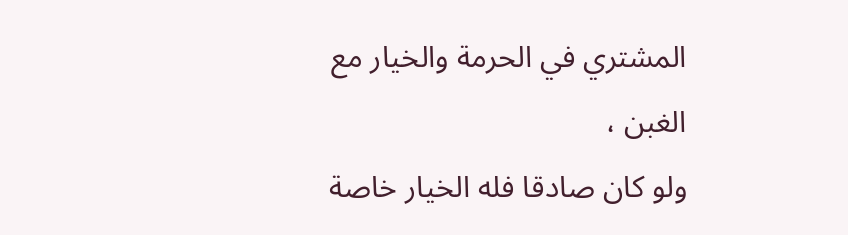المشتري في الحرمة والخيار مع الغبن ،
ولو كان صادقا فله الخيار خاصة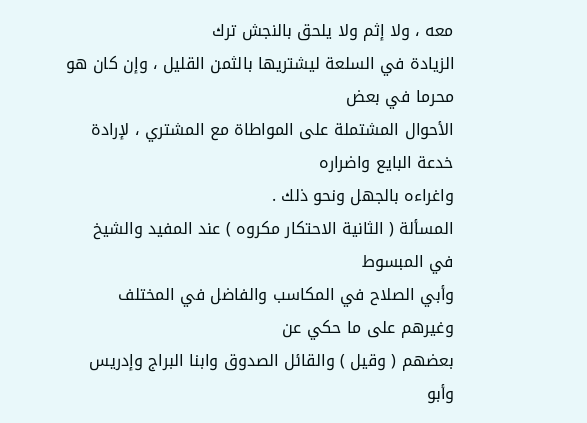معه ، ولا إثم ولا يلحق بالنجش ترك
الزيادة في السلعة ليشتريها بالثمن القليل ، وإن كان هو محرما في بعض
الأحوال المشتملة على المواطاة مع المشتري ، لإرادة خدعة البايع واضراره
واغراءه بالجهل ونحو ذلك .
المسألة ( الثانية الاحتكار مكروه ) عند المفيد والشيخ في المبسوط
وأبي الصلاح في المكاسب والفاضل في المختلف وغيرهم على ما حكي عن
بعضهم ( وقيل ) والقائل الصدوق وابنا البراج وإدريس وأبو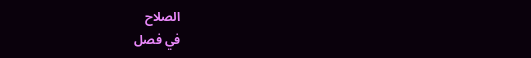الصلاح
في فصل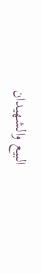البيع والشهيدان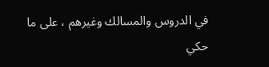في الدروس والمسالك وغيرهم ، على ما حكي